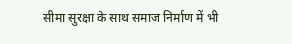सीमा सुरक्षा के साथ समाज निर्माण में भी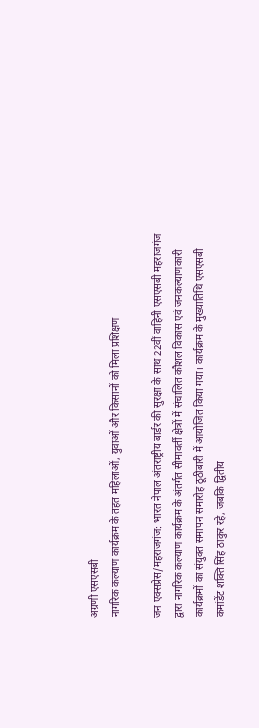अग्रणी एसएसबी
नागरिक कल्याण कार्यक्रम के तहत महिलाओं, युवाओं और किसानों को मिला प्रशिक्षण

जन एक्सप्रेस/महराजगंज: भारत नेपाल अंतराष्ट्रीय बार्डर की सुरक्षा के साथ 22वीं वाहिनी एसएसबी महराजगंज द्वारा नागरिक कल्याण कार्यक्रम के अंतर्गत सीमावर्ती क्षेत्रों में संचालित कौशल विकास एवं जनकल्याणकारी कार्यक्रमों का संयुक्त समापन समारोह ठूठीबारी में आयोजित किया गया। कार्यक्रम के मुख्यातिथि एसएसबी कमांडेंट शक्ति सिंह ठाकुर रहे, जबकि द्वितीय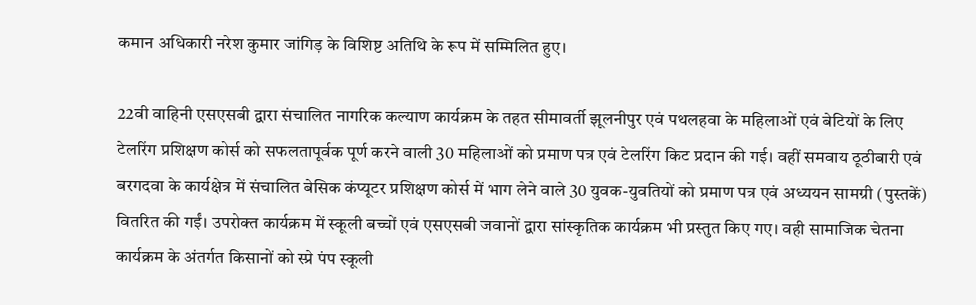कमान अधिकारी नरेश कुमार जांगिड़ के विशिष्ट अतिथि के रूप में सम्मिलित हुए।

22वी वाहिनी एसएसबी द्वारा संचालित नागरिक कल्याण कार्यक्रम के तहत सीमावर्ती झूलनीपुर एवं पथलहवा के महिलाओं एवं बेटियों के लिए टेलरिंग प्रशिक्षण कोर्स को सफलतापूर्वक पूर्ण करने वाली 30 महिलाओं को प्रमाण पत्र एवं टेलरिंग किट प्रदान की गई। वहीं समवाय ठूठीबारी एवं बरगदवा के कार्यक्षेत्र में संचालित बेसिक कंप्यूटर प्रशिक्षण कोर्स में भाग लेने वाले 30 युवक-युवतियों को प्रमाण पत्र एवं अध्ययन सामग्री (पुस्तकें) वितरित की गईं। उपरोक्त कार्यक्रम में स्कूली बच्चों एवं एसएसबी जवानों द्वारा सांस्कृतिक कार्यक्रम भी प्रस्तुत किए गए। वही सामाजिक चेतना कार्यक्रम के अंतर्गत किसानों को स्प्रे पंप स्कूली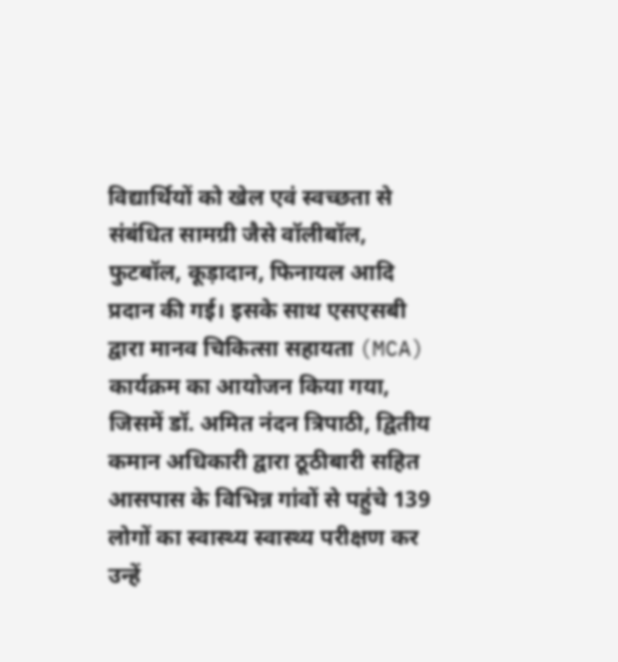विद्यार्थियों को खेल एवं स्वच्छता से संबंधित सामग्री जैसे वॉलीबॉल, फुटबॉल, कूड़ादान, फिनायल आदि प्रदान की गई। इसके साथ एसएसबी द्वारा मानव चिकित्सा सहायता (MCA) कार्यक्रम का आयोजन किया गया, जिसमें डॉ. अमित नंदन त्रिपाठी, द्वितीय कमान अधिकारी द्वारा ठूठीबारी सहित आसपास के विभिन्न गांवों से पहुंचे 139 लोगों का स्वास्थ्य स्वास्थ्य परीक्षण कर उन्हें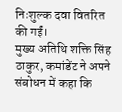निःशुल्क दवा वितरित की गईं।
मुख्य अतिथि शक्ति सिंह ठाकुर, कमांडेंट ने अपने संबोधन में कहा कि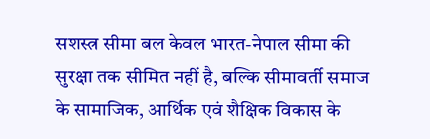सशस्त्र सीमा बल केवल भारत-नेपाल सीमा की सुरक्षा तक सीमित नहीं है, बल्कि सीमावर्ती समाज के सामाजिक, आर्थिक एवं शैक्षिक विकास के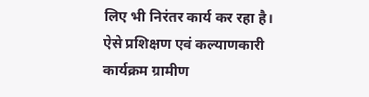लिए भी निरंतर कार्य कर रहा है। ऐसे प्रशिक्षण एवं कल्याणकारी कार्यक्रम ग्रामीण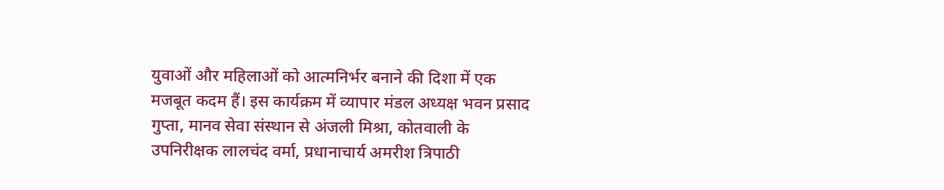युवाओं और महिलाओं को आत्मनिर्भर बनाने की दिशा में एक मजबूत कदम हैं। इस कार्यक्रम में व्यापार मंडल अध्यक्ष भवन प्रसाद गुप्ता, मानव सेवा संस्थान से अंजली मिश्रा, कोतवाली के उपनिरीक्षक लालचंद वर्मा, प्रधानाचार्य अमरीश त्रिपाठी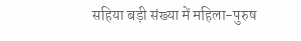सहिया बड़ी संख्या में महिला-पुरुष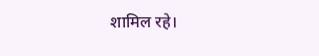शामिल रहे।